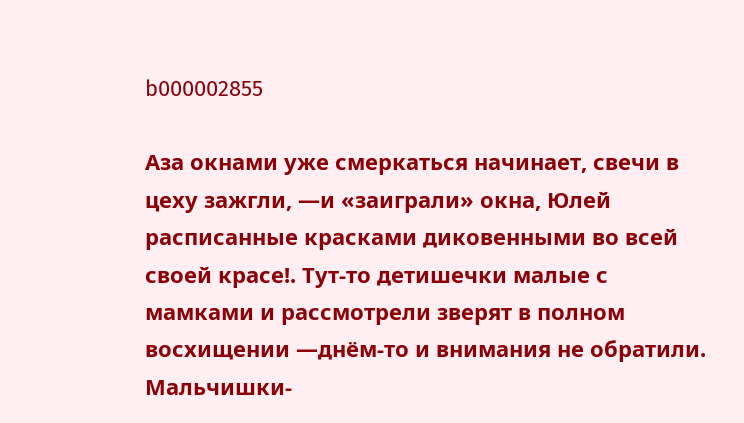b000002855

Аза окнами уже смеркаться начинает, свечи в цеху зажгли, —и «заиграли» окна, Юлей расписанные красками диковенными во всей своей красе!. Тут-то детишечки малые с мамками и рассмотрели зверят в полном восхищении —днём-то и внимания не обратили. Мальчишки-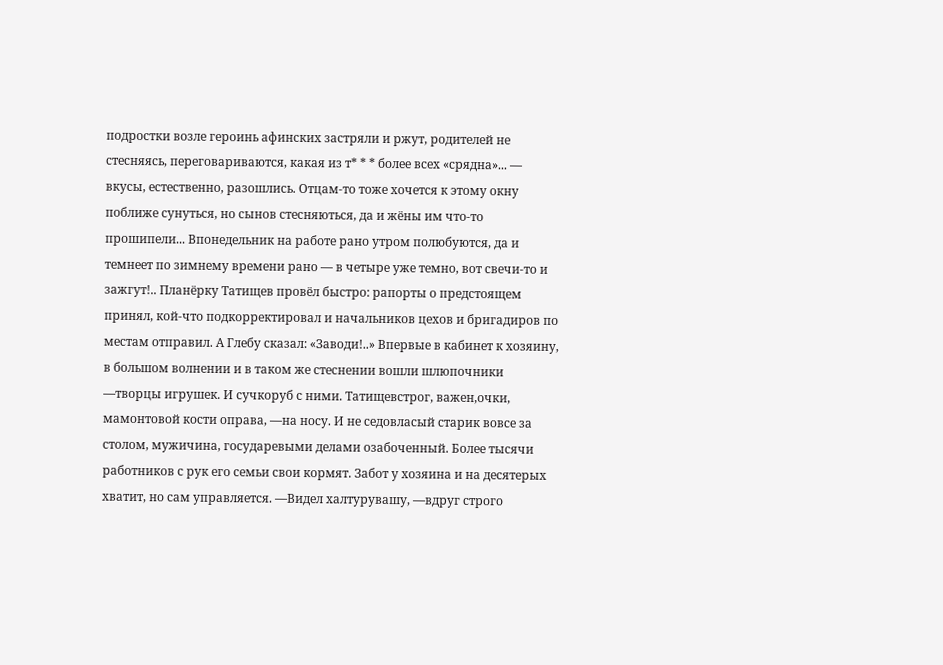подростки возле героинь афинских застряли и ржут, родителей не стесняясь, переговариваются, какая из т* * * более всех «срядна»... — вкусы, естественно, разошлись. Отцам-то тоже хочется к этому окну поближе сунуться, но сынов стесняються, да и жёны им что-то прошипели... Впонедельник на работе рано утром полюбуются, да и темнеет по зимнему времени рано — в четыре уже темно, вот свечи-то и зажгут!.. Планёрку Татищев провёл быстро: рапорты о предстоящем принял, кой-что подкорректировал и начальников цехов и бригадиров по местам отправил. А Глебу сказал: «Заводи!..» Впервые в кабинет к хозяину, в большом волнении и в таком же стеснении вошли шлюпочники —творцы игрушек. И сучкоруб с ними. Татищевстрог, важен,очки, мамонтовой кости оправа, —на носу. И не седовласый старик вовсе за столом, мужичина, государевыми делами озабоченный. Более тысячи работников с рук его семьи свои кормят. Забот у хозяина и на десятерых хватит, но сам управляется. —Видел халтурувашу, —вдруг строго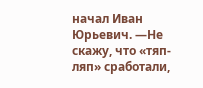начал Иван Юрьевич. —Не скажу, что «тяп-ляп» сработали,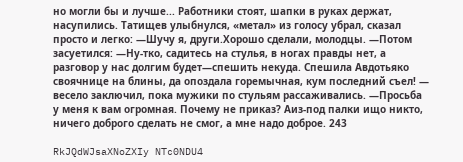но могли бы и лучше... Работники стоят, шапки в руках держат, насупились. Татищев улыбнулся, «метал» из голосу убрал, сказал просто и легко: —Шучу я, други.Хорошо сделали, молодцы. —Потом засуетился: —Ну-тко, садитесь на стулья, в ногах правды нет, а разговор у нас долгим будет—спешить некуда. Спешила Авдотьяко своячнице на блины, да опоздала горемычная, кум последний съел! — весело заключил, пока мужики по стульям рассаживались. —Просьба у меня к вам огромная. Почему не приказ? Аиз-под палки ищо никто, ничего доброго сделать не смог, а мне надо доброе. 243

RkJQdWJsaXNoZXIy NTc0NDU4